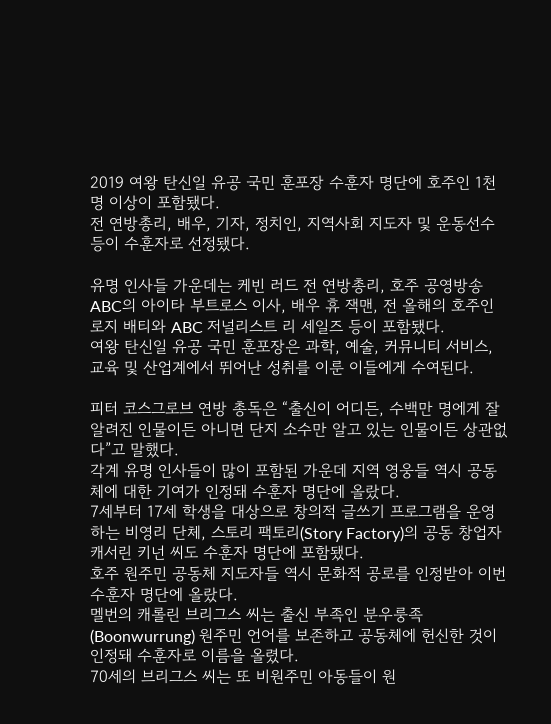2019 여왕 탄신일 유공 국민 훈포장 수훈자 명단에 호주인 1천 명 이상이 포함됐다.
전 연방총리, 배우, 기자, 정치인, 지역사회 지도자 및 운동선수 등이 수훈자로 선정됐다.

유명 인사들 가운데는 케빈 러드 전 연방총리, 호주 공영방송 ABC의 아이타 부트로스 이사, 배우 휴 잭맨, 전 올해의 호주인 로지 배티와 ABC 저널리스트 리 세일즈 등이 포함됐다.
여왕 탄신일 유공 국민 훈포장은 과학, 예술, 커뮤니티 서비스, 교육 및 산업계에서 뛰어난 성취를 이룬 이들에게 수여된다.

피터 코스그로브 연방 총독은 “출신이 어디든, 수백만 명에게 잘 알려진 인물이든 아니면 단지 소수만 알고 있는 인물이든 상관없다”고 말했다.
각계 유명 인사들이 많이 포함된 가운데 지역 영웅들 역시 공동체에 대한 기여가 인정돼 수훈자 명단에 올랐다.
7세부터 17세 학생을 대상으로 창의적 글쓰기 프로그램을 운영하는 비영리 단체, 스토리 팩토리(Story Factory)의 공동 창업자 캐서린 키넌 씨도 수훈자 명단에 포함됐다.
호주 원주민 공동체 지도자들 역시 문화적 공로를 인정받아 이번 수훈자 명단에 올랐다.
멜번의 캐롤린 브리그스 씨는 출신 부족인 분우룽족(Boonwurrung) 원주민 언어를 보존하고 공동체에 헌신한 것이 인정돼 수훈자로 이름을 올렸다.
70세의 브리그스 씨는 또 비원주민 아동들이 원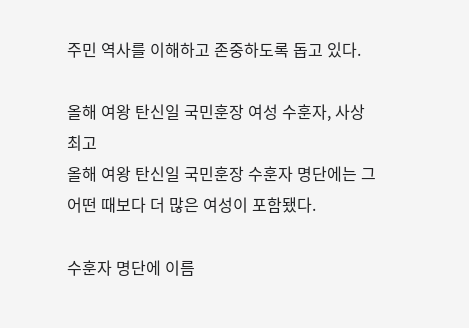주민 역사를 이해하고 존중하도록 돕고 있다.

올해 여왕 탄신일 국민훈장 여성 수훈자, 사상 최고
올해 여왕 탄신일 국민훈장 수훈자 명단에는 그 어떤 때보다 더 많은 여성이 포함됐다.

수훈자 명단에 이름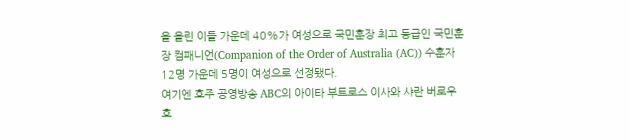을 올린 이들 가운데 40%가 여성으로 국민훈장 최고 등급인 국민훈장 컴패니언(Companion of the Order of Australia (AC)) 수훈자 12명 가운데 5명이 여성으로 선정됐다.
여기엔 호주 공영방송 ABC의 아이타 부트로스 이사와 샤란 버로우 호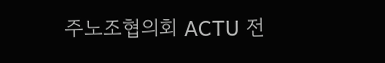주노조협의회 ACTU 전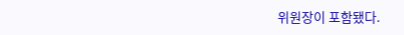위원장이 포함됐다.